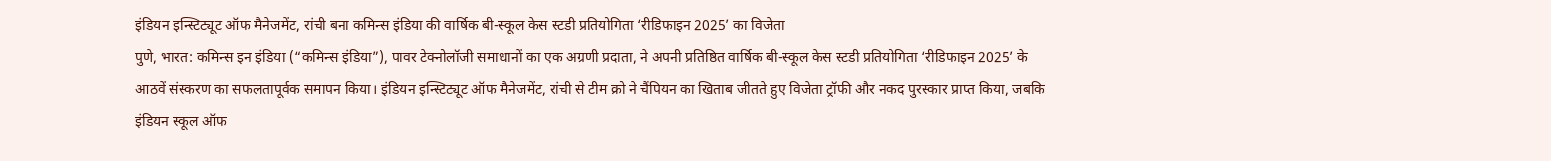इंडियन इन्स्टिट्यूट ऑफ मैनेजमेंट, रांची बना कमिन्स इंडिया की वार्षिक बी-स्कूल केस स्टडी प्रतियोगिता ‘रीडिफाइन 2025’ का विजेता
पुणे, भारत: कमिन्स इन इंडिया (“कमिन्स इंडिया”), पावर टेक्नोलॉजी समाधानों का एक अग्रणी प्रदाता, ने अपनी प्रतिष्ठित वार्षिक बी-स्कूल केस स्टडी प्रतियोगिता ‘रीडिफाइन 2025’ के आठवें संस्करण का सफलतापूर्वक समापन किया। इंडियन इन्स्टिट्यूट ऑफ मैनेजमेंट, रांची से टीम क्रो ने चैंपियन का खिताब जीतते हुए विजेता ट्रॉफी और नकद पुरस्कार प्राप्त किया, जबकि इंडियन स्कूल ऑफ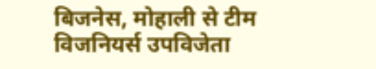बिजनेस, मोहाली से टीम विजनियर्स उपविजेता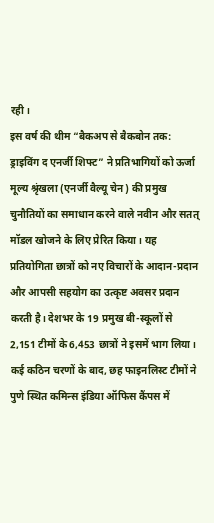रही।
इस वर्ष की थीम “बैकअप से बैकबोन तक: ड्राइविंग द एनर्जी शिफ्ट” ने प्रतिभागियों को ऊर्जा मूल्य श्रृंखला (एनर्जी वैल्यू चेन) की प्रमुख चुनौतियों का समाधान करने वाले नवीन और सतत् मॉडल खोजने के लिए प्रेरित किया। यह प्रतियोगिता छात्रों को नए विचारों के आदान-प्रदान और आपसी सहयोग का उत्कृष्ट अवसर प्रदान करती है। देशभर के 19 प्रमुख बी-स्कूलों से 2,151 टीमों के 6,453 छात्रों ने इसमें भाग लिया।
कई कठिन चरणों के बाद, छह फाइनलिस्ट टीमों ने पुणे स्थित कमिन्स इंडिया ऑफिस कैंपस में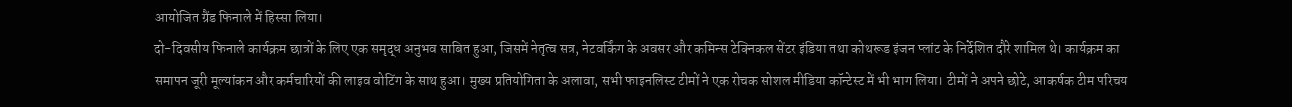आयोजित ग्रैंड फिनाले में हिस्सा लिया।
दो-दिवसीय फिनाले कार्यक्रम छात्रों के लिए एक समृद्ध अनुभव साबित हुआ, जिसमें नेतृत्व सत्र, नेटवर्किंग के अवसर और कमिन्स टेक्निकल सेंटर इंडिया तथा कोथरूड इंजन प्लांट के निर्देशित दौरे शामिल थे। कार्यक्रम का समापन जूरी मूल्यांकन और कर्मचारियों की लाइव वोटिंग के साथ हुआ। मुख्य प्रतियोगिता के अलावा, सभी फाइनलिस्ट टीमों ने एक रोचक सोशल मीडिया कॉन्टेस्ट में भी भाग लिया। टीमों ने अपने छोटे, आकर्षक टीम परिचय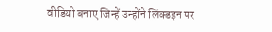वीडियो बनाए जिन्हें उन्होंने लिंक्डइन पर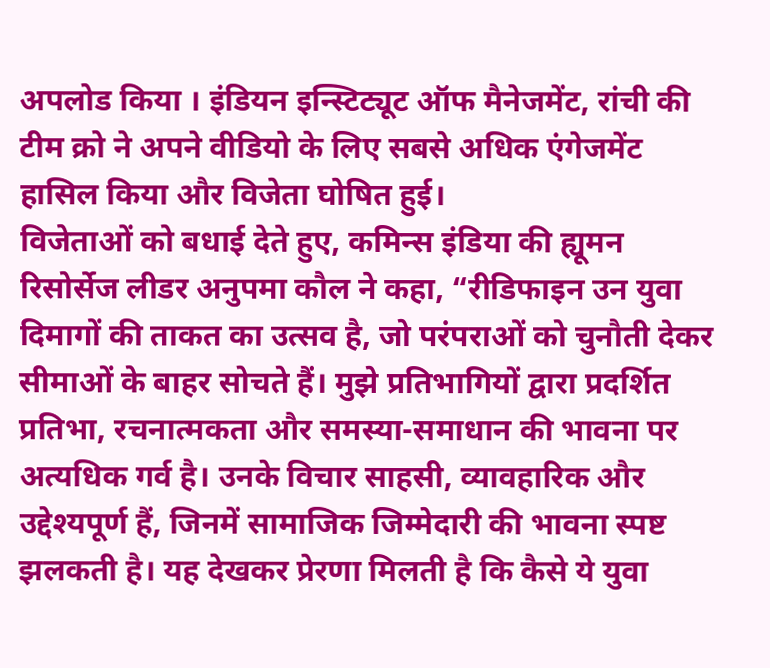अपलोड किया । इंडियन इन्स्टिट्यूट ऑफ मैनेजमेंट, रांची की टीम क्रो ने अपने वीडियो के लिए सबसे अधिक एंगेजमेंट हासिल किया और विजेता घोषित हुई।
विजेताओं को बधाई देते हुए, कमिन्स इंडिया की ह्यूमन रिसोर्सेज लीडर अनुपमा कौल ने कहा, “रीडिफाइन उन युवा दिमागों की ताकत का उत्सव है, जो परंपराओं को चुनौती देकर सीमाओं के बाहर सोचते हैं। मुझे प्रतिभागियों द्वारा प्रदर्शित प्रतिभा, रचनात्मकता और समस्या-समाधान की भावना पर अत्यधिक गर्व है। उनके विचार साहसी, व्यावहारिक और उद्देश्यपूर्ण हैं, जिनमें सामाजिक जिम्मेदारी की भावना स्पष्ट झलकती है। यह देखकर प्रेरणा मिलती है कि कैसे ये युवा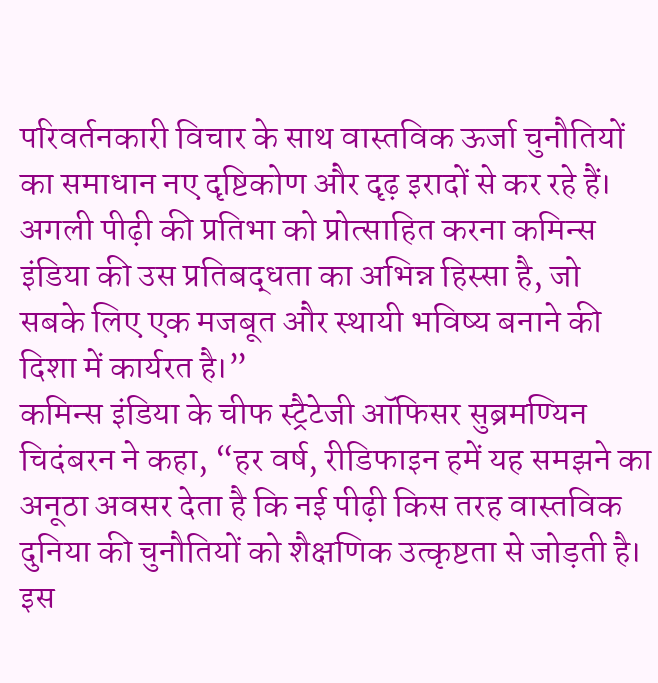परिवर्तनकारी विचार के साथ वास्तविक ऊर्जा चुनौतियों का समाधान नए दृष्टिकोण और दृढ़ इरादों से कर रहे हैं। अगली पीढ़ी की प्रतिभा को प्रोत्साहित करना कमिन्स इंडिया की उस प्रतिबद्धता का अभिन्न हिस्सा है, जो सबके लिए एक मजबूत और स्थायी भविष्य बनाने की दिशा में कार्यरत है।”
कमिन्स इंडिया के चीफ स्ट्रैटेजी ऑफिसर सुब्रमण्यिन चिदंबरन ने कहा, “हर वर्ष, रीडिफाइन हमें यह समझने का अनूठा अवसर देता है कि नई पीढ़ी किस तरह वास्तविक दुनिया की चुनौतियों को शैक्षणिक उत्कृष्टता से जोड़ती है। इस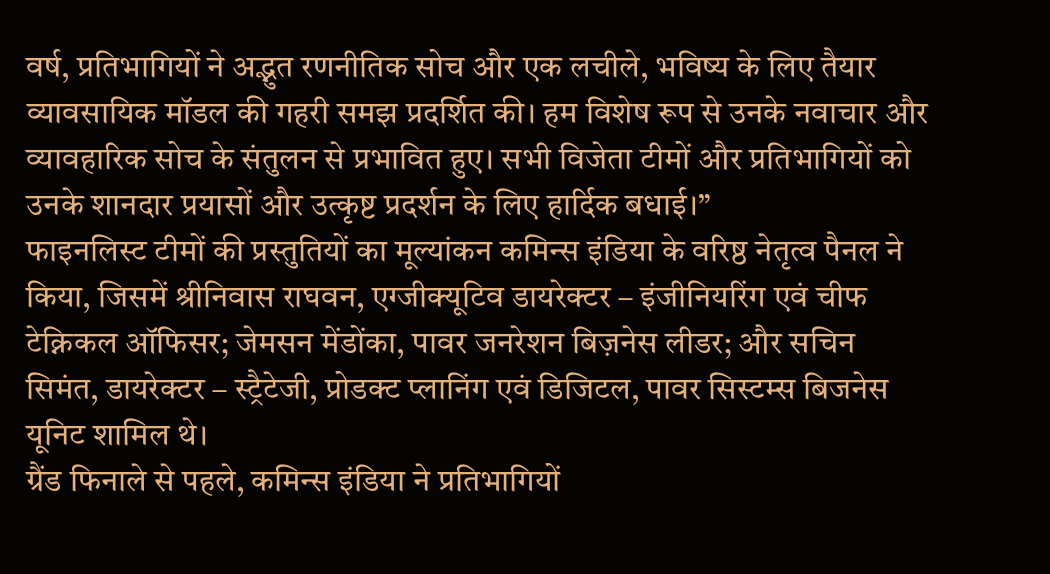वर्ष, प्रतिभागियों ने अद्भुत रणनीतिक सोच और एक लचीले, भविष्य के लिए तैयार व्यावसायिक मॉडल की गहरी समझ प्रदर्शित की। हम विशेष रूप से उनके नवाचार और व्यावहारिक सोच के संतुलन से प्रभावित हुए। सभी विजेता टीमों और प्रतिभागियों को उनके शानदार प्रयासों और उत्कृष्ट प्रदर्शन के लिए हार्दिक बधाई।”
फाइनलिस्ट टीमों की प्रस्तुतियों का मूल्यांकन कमिन्स इंडिया के वरिष्ठ नेतृत्व पैनल ने किया, जिसमें श्रीनिवास राघवन, एग्जीक्यूटिव डायरेक्टर – इंजीनियरिंग एवं चीफ टेक्निकल ऑफिसर; जेमसन मेंडोंका, पावर जनरेशन बिज़नेस लीडर; और सचिन सिमंत, डायरेक्टर – स्ट्रैटेजी, प्रोडक्ट प्लानिंग एवं डिजिटल, पावर सिस्टम्स बिजनेस यूनिट शामिल थे।
ग्रैंड फिनाले से पहले, कमिन्स इंडिया ने प्रतिभागियों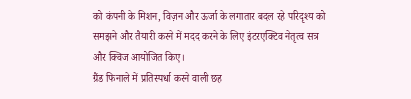को कंपनी के मिशन, विज़न और ऊर्जा के लगातार बदल रहे परिदृश्य को समझने और तैयारी करने में मदद करने के लिए इंटरएक्टिव नेतृत्व सत्र और क्विज आयोजित किए।
ग्रैंड फिनाले में प्रतिस्पर्धा करने वाली छह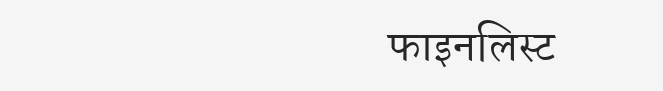फाइनलिस्ट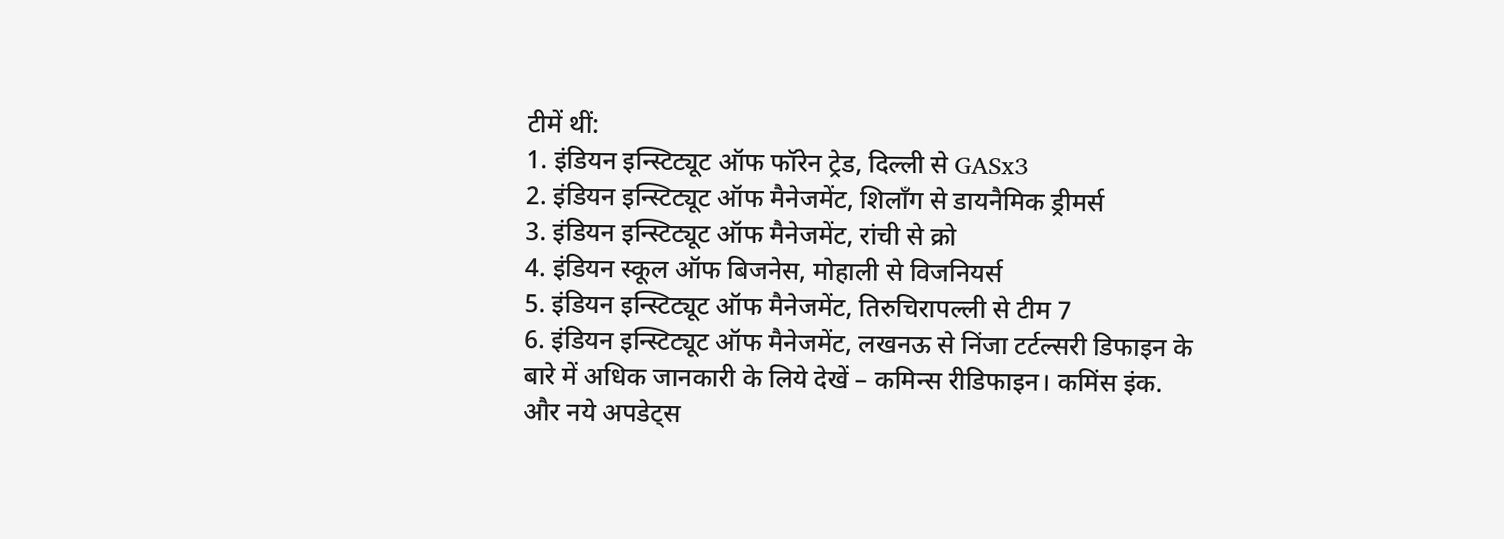टीमें थीं:
1. इंडियन इन्स्टिट्यूट ऑफ फॉरेन ट्रेड, दिल्ली से GASx3
2. इंडियन इन्स्टिट्यूट ऑफ मैनेजमेंट, शिलॉंग से डायनैमिक ड्रीमर्स
3. इंडियन इन्स्टिट्यूट ऑफ मैनेजमेंट, रांची से क्रो
4. इंडियन स्कूल ऑफ बिजनेस, मोहाली से विजनियर्स
5. इंडियन इन्स्टिट्यूट ऑफ मैनेजमेंट, तिरुचिरापल्ली से टीम 7
6. इंडियन इन्स्टिट्यूट ऑफ मैनेजमेंट, लखनऊ से निंजा टर्टल्सरी डिफाइन के बारे में अधिक जानकारी के लिये देखें – कमिन्स रीडिफाइन। कमिंस इंक. और नये अपडेट्स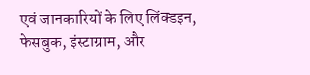एवं जानकारियों के लिए लिंक्डइन, फेसबुक, इंस्टाग्राम, और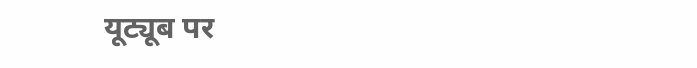यूट्यूब पर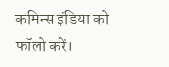कमिन्स इंडिया को फॉलो करें।